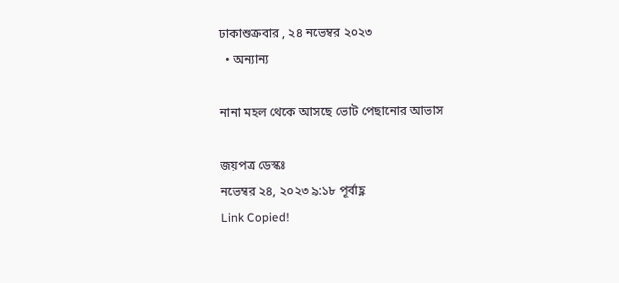ঢাকাশুক্রবার , ২৪ নভেম্বর ২০২৩
  • অন্যান্য

নানা মহল থেকে আসছে ভোট পেছানোর আভাস

জয়পত্র ডেস্কঃ
নভেম্বর ২৪, ২০২৩ ৯:১৮ পূর্বাহ্ণ
Link Copied!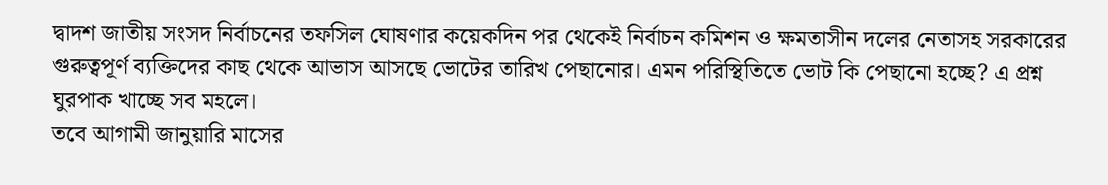দ্বাদশ জাতীয় সংসদ নির্বাচনের তফসিল ঘোষণার কয়েকদিন পর থেকেই নির্বাচন কমিশন ও ক্ষমতাসীন দলের নেতাসহ সরকারের গুরুত্বপূর্ণ ব্যক্তিদের কাছ থেকে আভাস আসছে ভোটের তারিখ পেছানোর। এমন পরিস্থিতিতে ভোট কি পেছানো হচ্ছে? এ প্রশ্ন ঘুরপাক খাচ্ছে সব মহলে।
তবে আগামী জানুয়ারি মাসের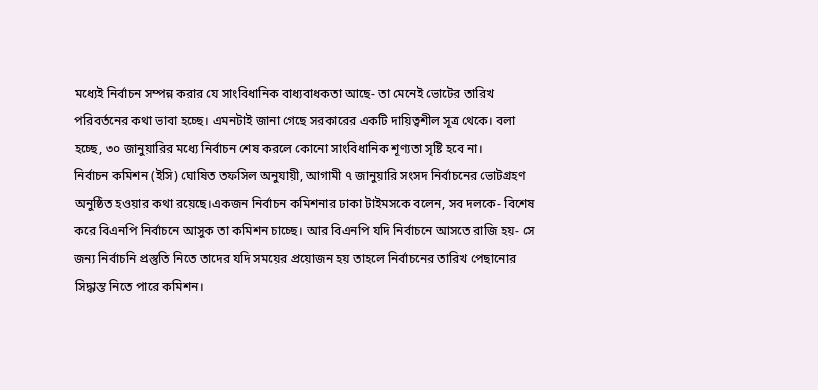মধ্যেই নির্বাচন সম্পন্ন করার যে সাংবিধানিক বাধ্যবাধকতা আছে- তা মেনেই ভোটের তারিখ পরিবর্তনের কথা ভাবা হচ্ছে। এমনটাই জানা গেছে সরকারের একটি দায়িত্বশীল সূত্র থেকে। বলা হচ্ছে, ৩০ জানুয়ারির মধ্যে নির্বাচন শেষ করলে কোনো সাংবিধানিক শূণ্যতা সৃষ্টি হবে না।
নির্বাচন কমিশন (ইসি) ঘোষিত তফসিল অনুযায়ী, আগামী ৭ জানুয়ারি সংসদ নির্বাচনের ভোটগ্রহণ অনুষ্ঠিত হওয়ার কথা রয়েছে।একজন নির্বাচন কমিশনার ঢাকা টাইমসকে বলেন, সব দলকে- বিশেষ করে বিএনপি নির্বাচনে আসুক তা কমিশন চাচ্ছে। আর বিএনপি যদি নির্বাচনে আসতে রাজি হয়- সে জন্য নির্বাচনি প্রস্তুতি নিতে তাদের যদি সময়ের প্রয়োজন হয় তাহলে নির্বাচনের তারিখ পেছানোর সিদ্ধান্ত নিতে পারে কমিশন।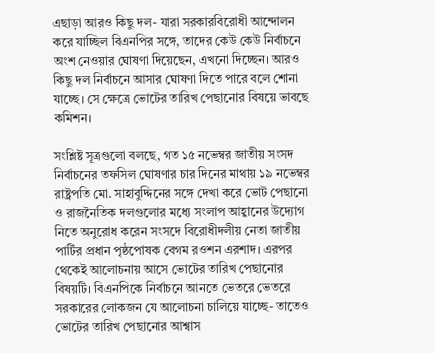এছাড়া আরও কিছু দল- যারা সরকারবিরোধী আন্দোলন করে যাচ্ছিল বিএনপির সঙ্গে, তাদের কেউ কেউ নির্বাচনে অংশ নেওয়ার ঘোষণা দিয়েছেন, এখনো দিচ্ছেন। আরও কিছু দল নির্বাচনে আসার ঘোষণা দিতে পারে বলে শোনা যাচ্ছে। সে ক্ষেত্রে ভোটের তারিখ পেছানোর বিষয়ে ভাবছে কমিশন।

সংশ্লিষ্ট সূত্রগুলো বলছে, গত ১৫ নভেম্বর জাতীয় সংসদ নির্বাচনের তফসিল ঘোষণার চার দিনের মাথায় ১৯ নভেম্বর রাষ্ট্রপতি মো. সাহাবুদ্দিনের সঙ্গে দেখা করে ভোট পেছানো ও রাজনৈতিক দলগুলোর মধ্যে সংলাপ আহ্বানের উদ্যোগ নিতে অনুরোধ করেন সংসদে বিরোধীদলীয় নেতা জাতীয় পার্টির প্রধান পৃষ্ঠপোষক বেগম রওশন এরশাদ। এরপর থেকেই আলোচনায় আসে ভোটের তারিখ পেছানোর বিষয়টি। বিএনপিকে নির্বাচনে আনতে ভেতরে ভেতরে সরকারের লোকজন যে আলোচনা চালিয়ে যাচ্ছে- তাতেও ভোটের তারিখ পেছানোর আশ্বাস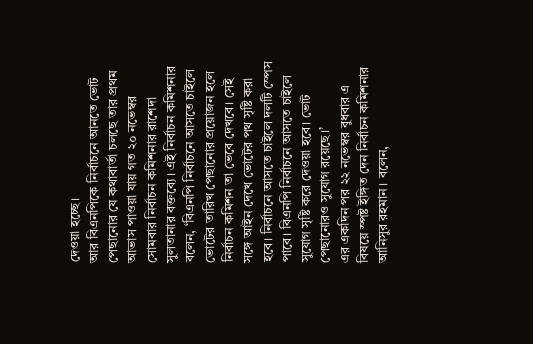দেওয়া হচ্ছে।
আর বিএনপিকে নির্বাচনে আনতে ভোট পেছানোর যে কথাবার্তা চলছে তার প্রথম আভাস পাওয়া যায় গত ২০ নভেম্বর সোমবার নির্বাচন কমিশনার রাশেদা সুলতানার বক্তব্যে। এই নির্বাচন কমিশনার বলেন, ‘বিএনপি নির্বাচনে আসতে চাইলে ভোটের তারিখ পেছানোর প্রয়োজন হলে নির্বাচন কমিশন তা ভেবে দেখবে। সেই সঙ্গে আইন দেখে ভোটের পথ সৃষ্টি করা হবে। নির্বাচনে আসতে চাইলে দলটি স্পেস পাবে। বিএনপি নির্বাচনে আসতে চাইলে সুযোগ সৃষ্টি করে দেওয়া হবে। ভোট পেছানোরও সুযোগ রয়েছে।’
এর একদিন পর ২২ নভেম্বর বুধবার এ বিষয়ে স্পষ্ট ইঙ্গিত দেন নির্বাচন কমিশনার আনিসুর রহমান। বলেন,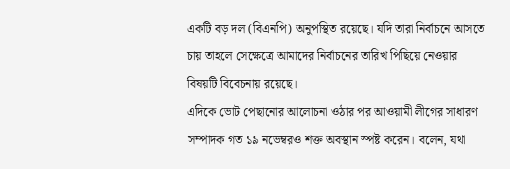একটি বড় দল (বিএনপি) অনুপস্থিত রয়েছে। যদি তারা নির্বাচনে আসতে চায় তাহলে সেক্ষেত্রে আমাদের নির্বাচনের তারিখ পিছিয়ে নেওয়ার বিষয়টি বিবেচনায় রয়েছে।
এদিকে ভোট পেছানোর আলোচনা ওঠার পর আওয়ামী লীগের সাধারণ সম্পাদক গত ১৯ নভেম্বরও শক্ত অবস্থান স্পষ্ট করেন। বলেন, যথা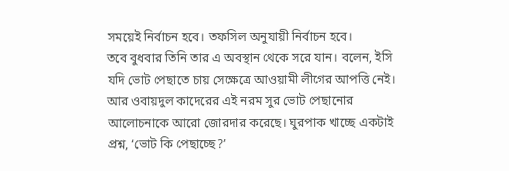সময়েই নির্বাচন হবে। তফসিল অনুযায়ী নির্বাচন হবে।
তবে বুধবার তিনি তার এ অবস্থান থেকে সরে যান। বলেন, ইসি যদি ভোট পেছাতে চায় সেক্ষেত্রে আওয়ামী লীগের আপত্তি নেই।
আর ওবায়দুল কাদেরের এই নরম সুর ভোট পেছানোর আলোচনাকে আরো জোরদার করেছে। ঘুরপাক খাচ্ছে একটাই প্রশ্ন, ‘ভোট কি পেছাচ্ছে?’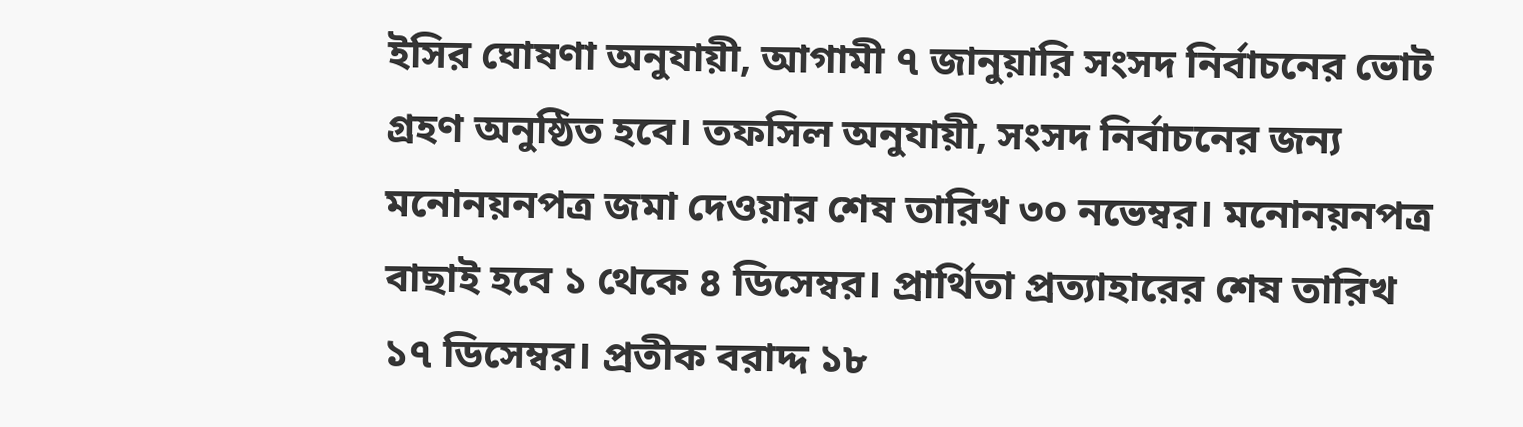ইসির ঘোষণা অনুযায়ী, আগামী ৭ জানুয়ারি সংসদ নির্বাচনের ভোট গ্রহণ অনুষ্ঠিত হবে। তফসিল অনুযায়ী, সংসদ নির্বাচনের জন্য মনোনয়নপত্র জমা দেওয়ার শেষ তারিখ ৩০ নভেম্বর। মনোনয়নপত্র বাছাই হবে ১ থেকে ৪ ডিসেম্বর। প্রার্থিতা প্রত্যাহারের শেষ তারিখ ১৭ ডিসেম্বর। প্রতীক বরাদ্দ ১৮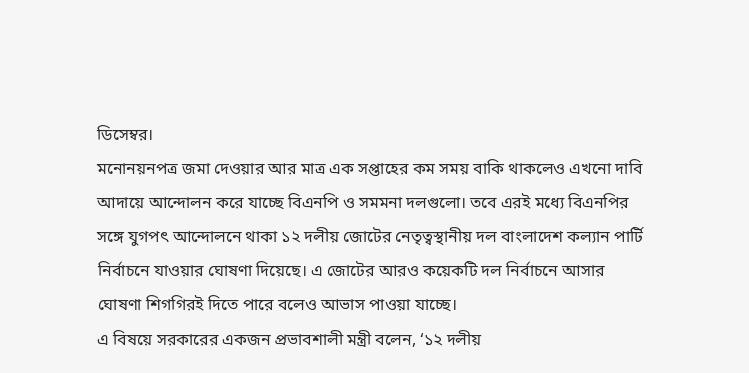ডিসেম্বর।
মনোনয়নপত্র জমা দেওয়ার আর মাত্র এক সপ্তাহের কম সময় বাকি থাকলেও এখনো দাবি আদায়ে আন্দোলন করে যাচ্ছে বিএনপি ও সমমনা দলগুলো। তবে এরই মধ্যে বিএনপির সঙ্গে যুগপৎ আন্দোলনে থাকা ১২ দলীয় জোটের নেতৃত্বস্থানীয় দল বাংলাদেশ কল্যান পার্টি নির্বাচনে যাওয়ার ঘোষণা দিয়েছে। এ জোটের আরও কয়েকটি দল নির্বাচনে আসার ঘোষণা শিগগিরই দিতে পারে বলেও আভাস পাওয়া যাচ্ছে।
এ বিষয়ে সরকারের একজন প্রভাবশালী মন্ত্রী বলেন, ‘১২ দলীয়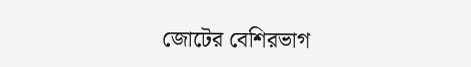জোটের বেশিরভাগ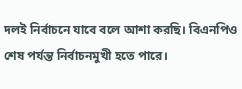দলই নির্বাচনে যাবে বলে আশা করছি। বিএনপিও শেষ পর্যন্ত নির্বাচনমুখী হতে পারে।